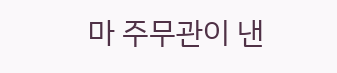마 주무관이 낸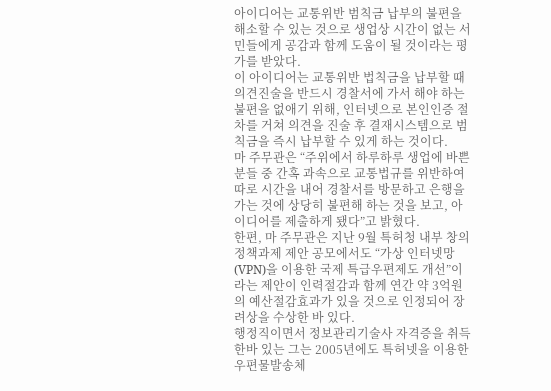아이디어는 교통위반 범칙금 납부의 불편을 해소할 수 있는 것으로 생업상 시간이 없는 서민들에게 공감과 함께 도움이 될 것이라는 평가를 받았다.
이 아이디어는 교통위반 법칙금을 납부할 때 의견진술을 반드시 경찰서에 가서 해야 하는 불편을 없애기 위해, 인터넷으로 본인인증 절차를 거쳐 의견을 진술 후 결재시스템으로 범칙금을 즉시 납부할 수 있게 하는 것이다.
마 주무관은 “주위에서 하루하루 생업에 바쁜 분들 중 간혹 과속으로 교통법규를 위반하여 따로 시간을 내어 경찰서를 방문하고 은행을 가는 것에 상당히 불편해 하는 것을 보고, 아이디어를 제출하게 됐다”고 밝혔다.
한편, 마 주무관은 지난 9월 특허청 내부 창의정책과제 제안 공모에서도 “가상 인터넷망(VPN)을 이용한 국제 특급우편제도 개선”이라는 제안이 인력절감과 함께 연간 약 3억원의 예산절감효과가 있을 것으로 인정되어 장려상을 수상한 바 있다.
행정직이면서 정보관리기술사 자격증을 취득한바 있는 그는 2005년에도 특허넷을 이용한 우편물발송체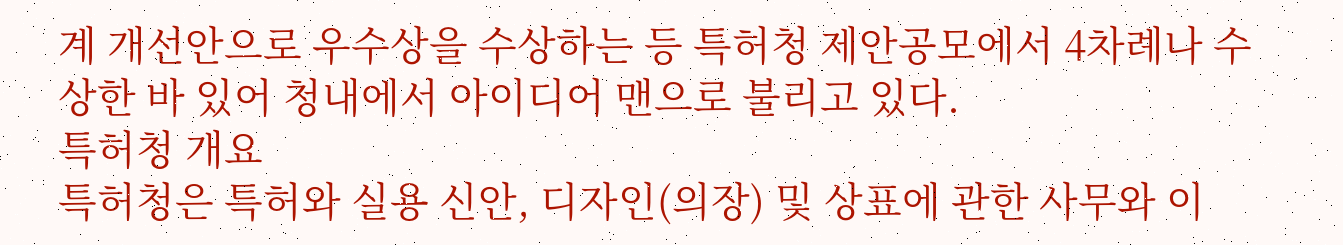계 개선안으로 우수상을 수상하는 등 특허청 제안공모에서 4차례나 수상한 바 있어 청내에서 아이디어 맨으로 불리고 있다.
특허청 개요
특허청은 특허와 실용 신안, 디자인(의장) 및 상표에 관한 사무와 이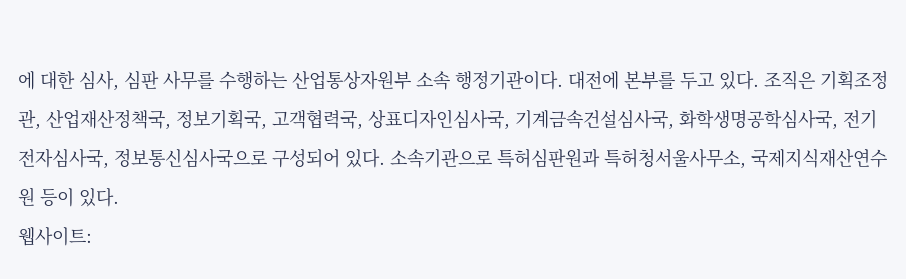에 대한 심사, 심판 사무를 수행하는 산업통상자원부 소속 행정기관이다. 대전에 본부를 두고 있다. 조직은 기획조정관, 산업재산정책국, 정보기획국, 고객협력국, 상표디자인심사국, 기계금속건설심사국, 화학생명공학심사국, 전기전자심사국, 정보통신심사국으로 구성되어 있다. 소속기관으로 특허심판원과 특허청서울사무소, 국제지식재산연수원 등이 있다.
웹사이트: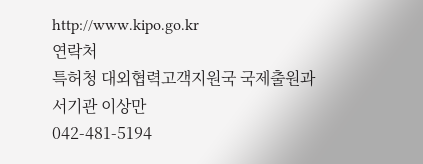http://www.kipo.go.kr
연락처
특허청 대외협력고객지원국 국제출원과
서기관 이상만
042-481-5194